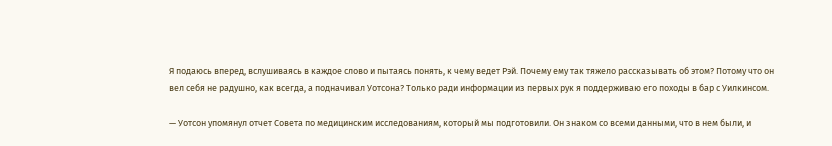Я подаюсь вперед, вслушиваясь в каждое слово и пытаясь понять, к чему ведет Рэй. Почему ему так тяжело рассказывать об этом? Потому что он вел себя не радушно, как всегда, а подначивал Уотсона? Только ради информации из первых рук я поддерживаю его походы в бар с Уилкинсом.

— Уотсон упомянул отчет Совета по медицинским исследованиям, который мы подготовили. Он знаком со всеми данными, что в нем были, и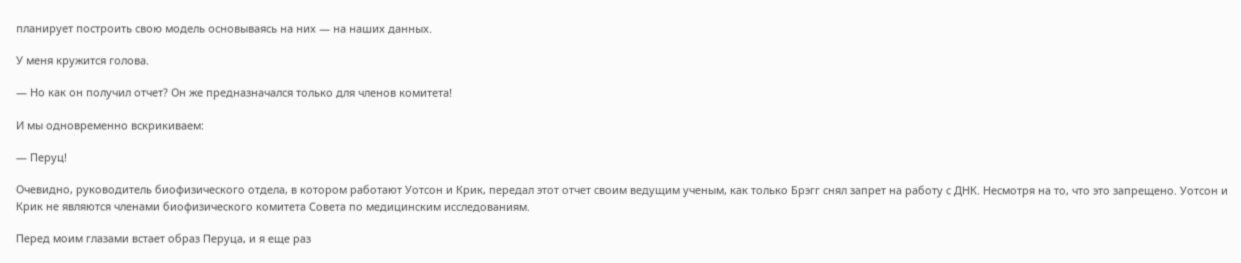планирует построить свою модель основываясь на них — на наших данных.

У меня кружится голова.

— Но как он получил отчет? Он же предназначался только для членов комитета!

И мы одновременно вскрикиваем:

— Перуц!

Очевидно, руководитель биофизического отдела, в котором работают Уотсон и Крик, передал этот отчет своим ведущим ученым, как только Брэгг снял запрет на работу с ДНК. Несмотря на то, что это запрещено. Уотсон и Крик не являются членами биофизического комитета Совета по медицинским исследованиям.

Перед моим глазами встает образ Перуца, и я еще раз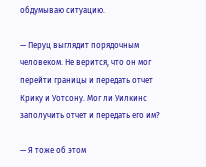обдумываю ситуацию.

— Перуц выглядит порядочным человеком. Не верится, что он мог перейти границы и передать отчет Крику и Уотсону. Мог ли Уилкинс заполучить отчет и передать его им?

— Я тоже об этом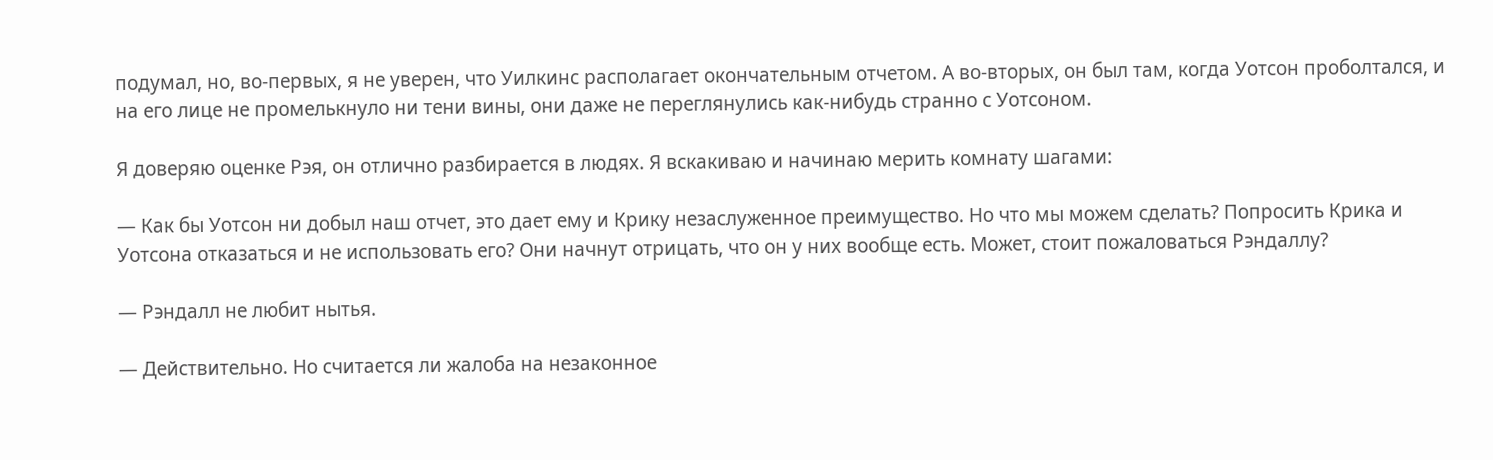подумал, но, во-первых, я не уверен, что Уилкинс располагает окончательным отчетом. А во-вторых, он был там, когда Уотсон проболтался, и на его лице не промелькнуло ни тени вины, они даже не переглянулись как-нибудь странно с Уотсоном.

Я доверяю оценке Рэя, он отлично разбирается в людях. Я вскакиваю и начинаю мерить комнату шагами:

— Как бы Уотсон ни добыл наш отчет, это дает ему и Крику незаслуженное преимущество. Но что мы можем сделать? Попросить Крика и Уотсона отказаться и не использовать его? Они начнут отрицать, что он у них вообще есть. Может, стоит пожаловаться Рэндаллу?

— Рэндалл не любит нытья.

— Действительно. Но считается ли жалоба на незаконное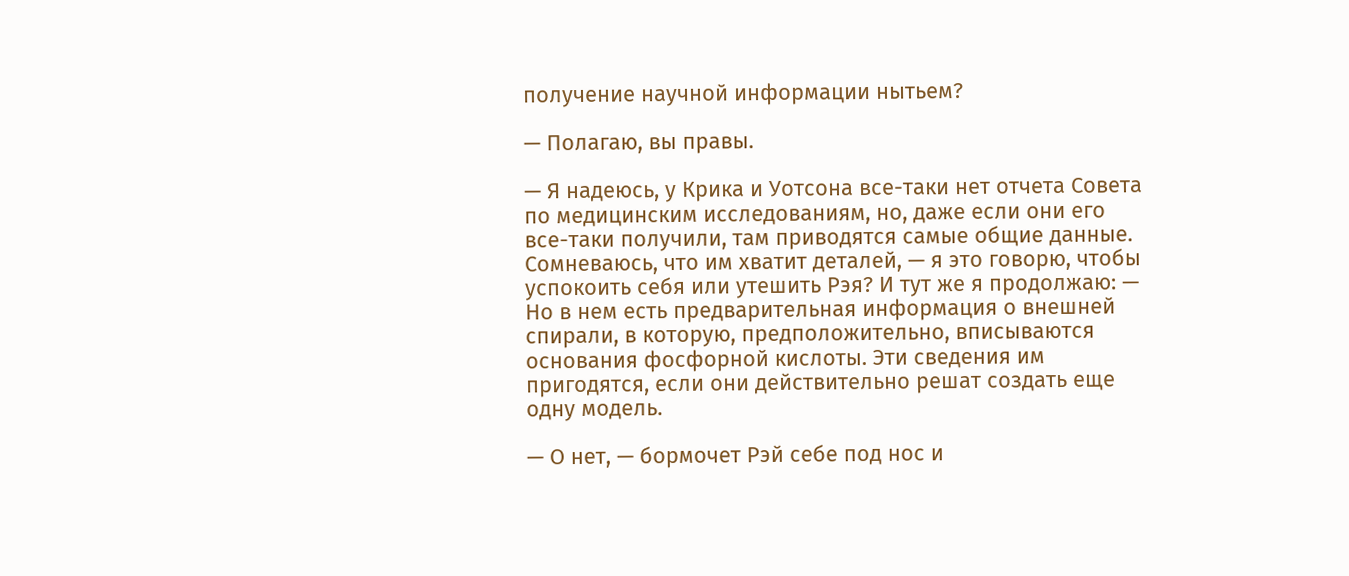получение научной информации нытьем?

— Полагаю, вы правы.

— Я надеюсь, у Крика и Уотсона все-таки нет отчета Совета по медицинским исследованиям, но, даже если они его все-таки получили, там приводятся самые общие данные. Сомневаюсь, что им хватит деталей, — я это говорю, чтобы успокоить себя или утешить Рэя? И тут же я продолжаю: — Но в нем есть предварительная информация о внешней спирали, в которую, предположительно, вписываются основания фосфорной кислоты. Эти сведения им пригодятся, если они действительно решат создать еще одну модель.

— О нет, — бормочет Рэй себе под нос и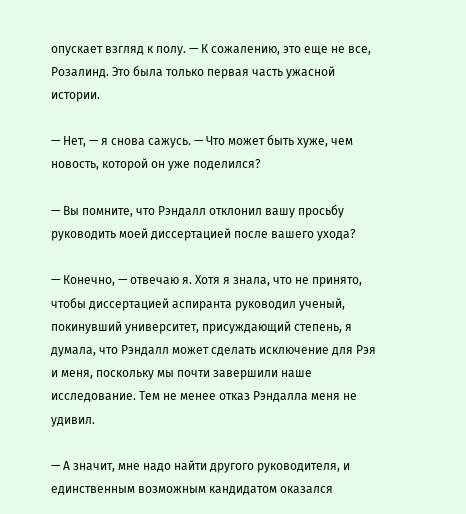опускает взгляд к полу. — К сожалению, это еще не все, Розалинд. Это была только первая часть ужасной истории.

— Нет, — я снова сажусь. — Что может быть хуже, чем новость, которой он уже поделился?

— Вы помните, что Рэндалл отклонил вашу просьбу руководить моей диссертацией после вашего ухода?

— Конечно, — отвечаю я. Хотя я знала, что не принято, чтобы диссертацией аспиранта руководил ученый, покинувший университет, присуждающий степень, я думала, что Рэндалл может сделать исключение для Рэя и меня, поскольку мы почти завершили наше исследование. Тем не менее отказ Рэндалла меня не удивил.

— А значит, мне надо найти другого руководителя, и единственным возможным кандидатом оказался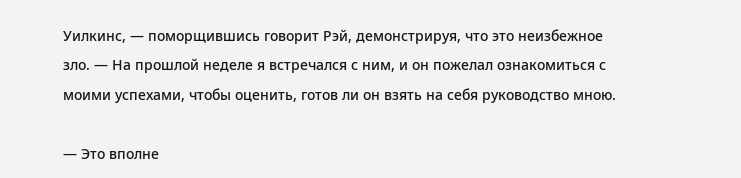Уилкинс, — поморщившись говорит Рэй, демонстрируя, что это неизбежное зло. — На прошлой неделе я встречался с ним, и он пожелал ознакомиться с моими успехами, чтобы оценить, готов ли он взять на себя руководство мною.

— Это вполне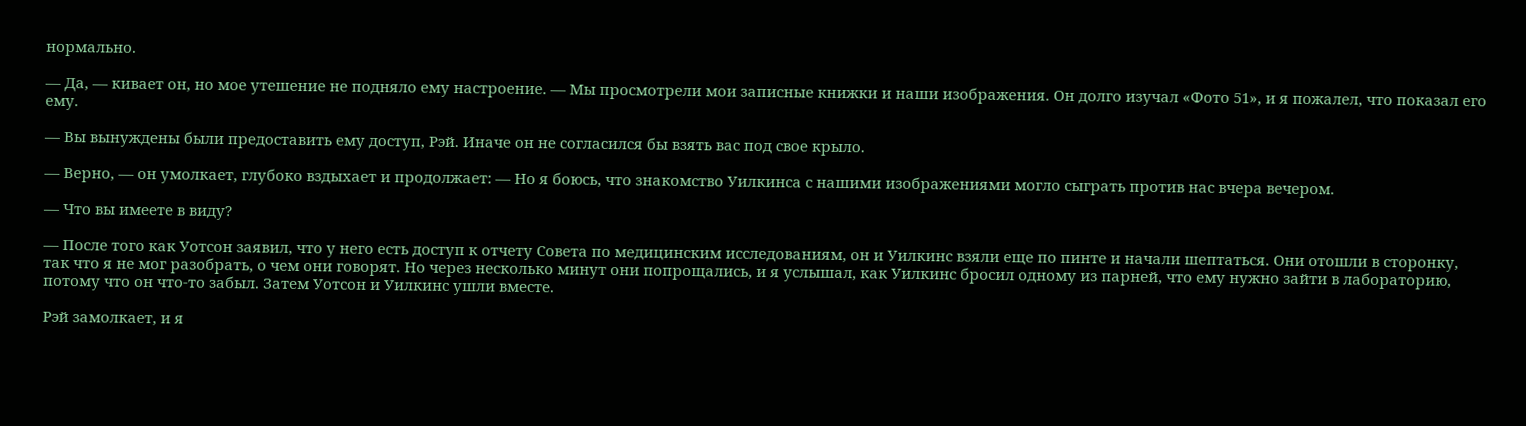нормально.

— Да, — кивает он, но мое утешение не подняло ему настроение. — Мы просмотрели мои записные книжки и наши изображения. Он долго изучал «Фото 51», и я пожалел, что показал его ему.

— Вы вынуждены были предоставить ему доступ, Рэй. Иначе он не согласился бы взять вас под свое крыло.

— Верно, — он умолкает, глубоко вздыхает и продолжает: — Но я боюсь, что знакомство Уилкинса с нашими изображениями могло сыграть против нас вчера вечером.

— Что вы имеете в виду?

— После того как Уотсон заявил, что у него есть доступ к отчету Совета по медицинским исследованиям, он и Уилкинс взяли еще по пинте и начали шептаться. Они отошли в сторонку, так что я не мог разобрать, о чем они говорят. Но через несколько минут они попрощались, и я услышал, как Уилкинс бросил одному из парней, что ему нужно зайти в лабораторию, потому что он что-то забыл. Затем Уотсон и Уилкинс ушли вместе.

Рэй замолкает, и я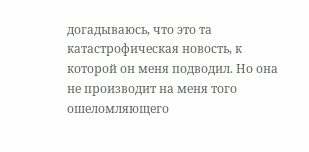догадываюсь, что это та катастрофическая новость, к которой он меня подводил. Но она не производит на меня того ошеломляющего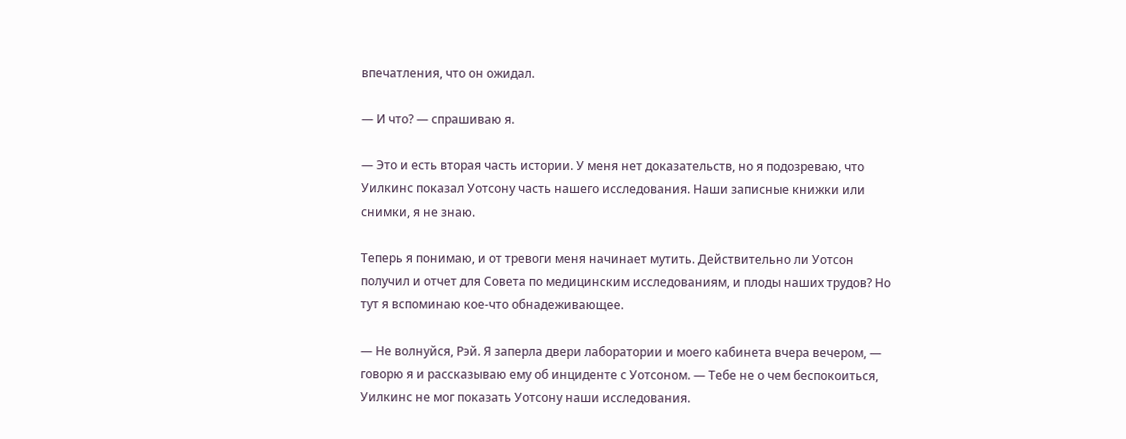впечатления, что он ожидал.

— И что? — спрашиваю я.

— Это и есть вторая часть истории. У меня нет доказательств, но я подозреваю, что Уилкинс показал Уотсону часть нашего исследования. Наши записные книжки или снимки, я не знаю.

Теперь я понимаю, и от тревоги меня начинает мутить. Действительно ли Уотсон получил и отчет для Совета по медицинским исследованиям, и плоды наших трудов? Но тут я вспоминаю кое-что обнадеживающее.

— Не волнуйся, Рэй. Я заперла двери лаборатории и моего кабинета вчера вечером, — говорю я и рассказываю ему об инциденте с Уотсоном. — Тебе не о чем беспокоиться, Уилкинс не мог показать Уотсону наши исследования.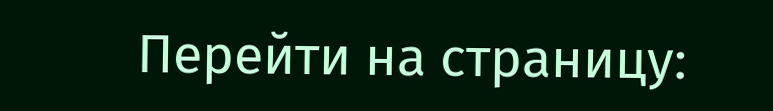Перейти на страницу: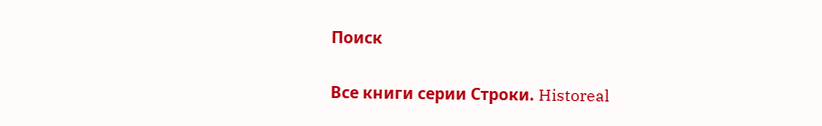Поиск

Все книги серии Строки. Historeal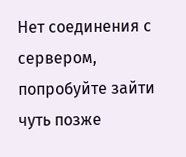Нет соединения с сервером, попробуйте зайти чуть позже